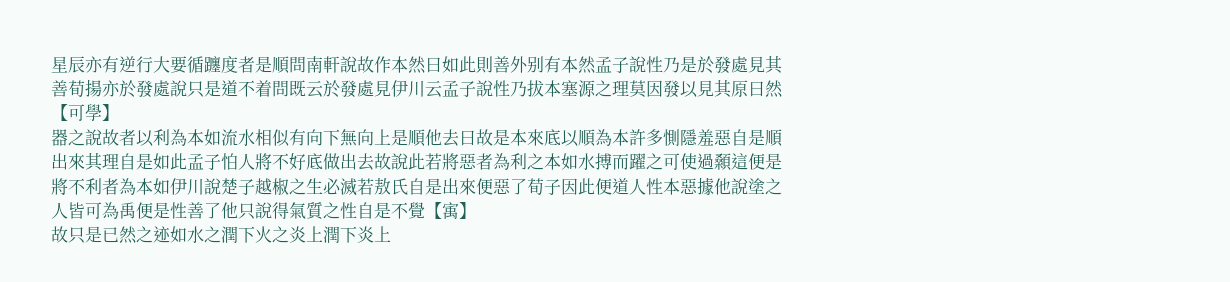星辰亦有逆行大要循躔度者是順問南軒說故作本然曰如此則善外别有本然孟子說性乃是於發處見其善荀揚亦於發處說只是道不着問既云於發處見伊川云孟子說性乃拔本塞源之理莫因發以見其原曰然【可學】
器之說故者以利為本如流水相似有向下無向上是順他去曰故是本來底以順為本許多惻隱羞惡自是順出來其理自是如此孟子怕人將不好底做出去故說此若將惡者為利之本如水搏而躍之可使過顙這便是將不利者為本如伊川說楚子越椒之生必滅若敖氏自是出來便惡了荀子因此便道人性本惡據他說塗之人皆可為禹便是性善了他只說得氣質之性自是不覺【㝢】
故只是已然之迹如水之潤下火之炎上潤下炎上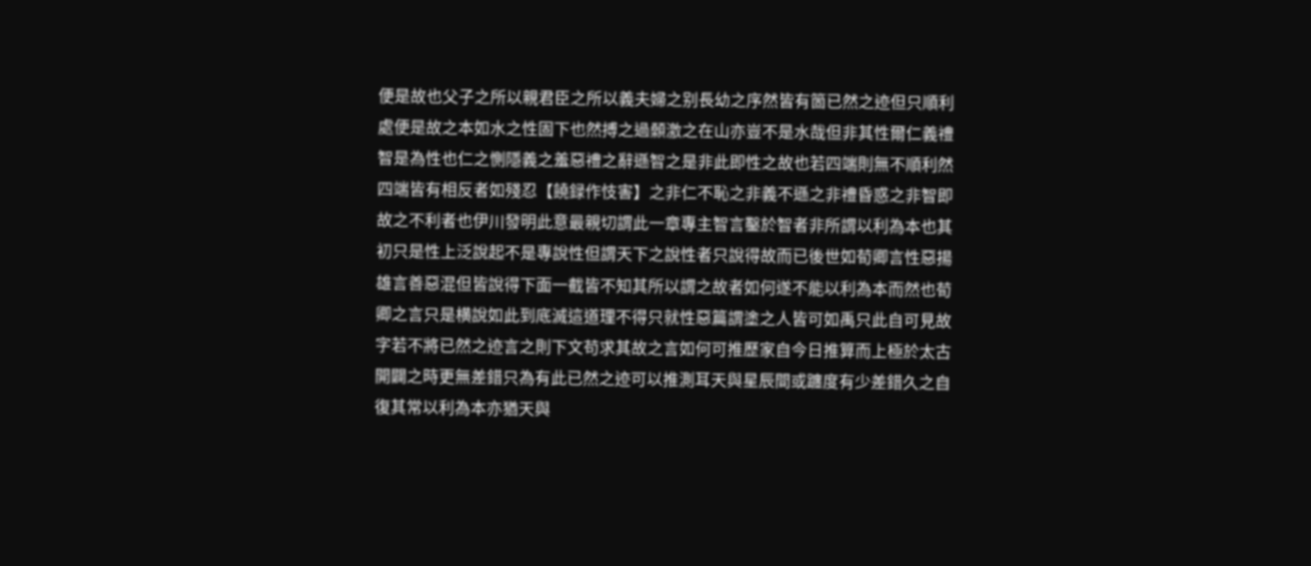便是故也父子之所以親君臣之所以義夫婦之别長幼之序然皆有箇已然之迹但只順利處便是故之本如水之性固下也然搏之過顙激之在山亦豈不是水哉但非其性爾仁義禮智是為性也仁之惻隱義之羞惡禮之辭遜智之是非此即性之故也若四端則無不順利然四端皆有相反者如殘忍【饒録作忮害】之非仁不恥之非義不遜之非禮昏惑之非智即故之不利者也伊川發明此意最親切謂此一章專主智言鑿於智者非所謂以利為本也其初只是性上泛說起不是專說性但謂天下之說性者只說得故而已後世如荀卿言性惡揚雄言善惡混但皆說得下面一截皆不知其所以謂之故者如何遂不能以利為本而然也荀卿之言只是横說如此到底滅這道理不得只就性惡篇謂塗之人皆可如禹只此自可見故字若不將已然之迹言之則下文苟求其故之言如何可推歷家自今日推算而上極於太古開闢之時更無差錯只為有此已然之迹可以推測耳天與星辰間或躔度有少差錯久之自復其常以利為本亦猶天與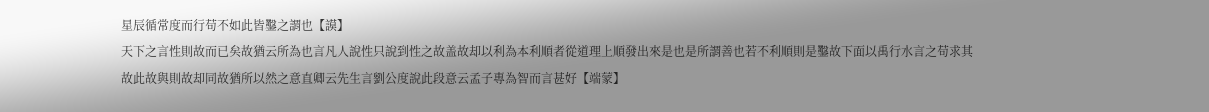星辰循常度而行苟不如此皆鑿之謂也【謨】
天下之言性則故而已矣故猶云所為也言凡人說性只說到性之故盖故却以利為本利順者從道理上順發出來是也是所謂善也若不利順則是鑿故下面以禹行水言之苟求其故此故與則故却同故猶所以然之意直卿云先生言劉公度說此段意云孟子專為智而言甚好【端蒙】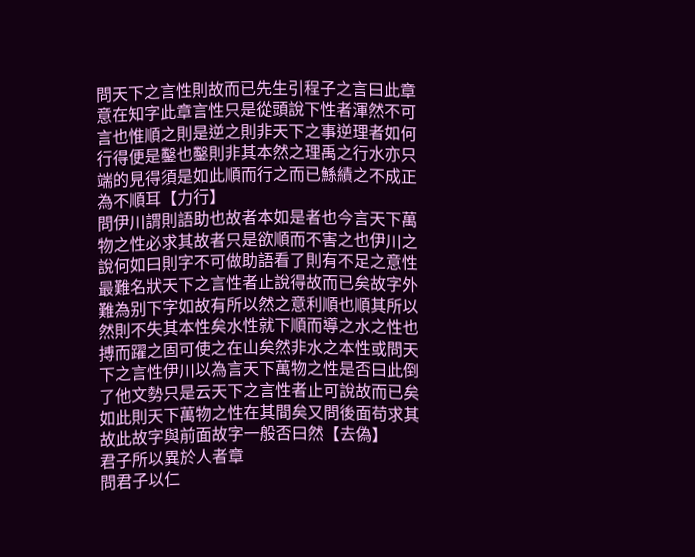問天下之言性則故而已先生引程子之言曰此章意在知字此章言性只是從頭說下性者渾然不可言也惟順之則是逆之則非天下之事逆理者如何行得便是鑿也鑿則非其本然之理禹之行水亦只端的見得須是如此順而行之而已鯀績之不成正為不順耳【力行】
問伊川謂則語助也故者本如是者也今言天下萬物之性必求其故者只是欲順而不害之也伊川之說何如曰則字不可做助語看了則有不足之意性最難名狀天下之言性者止說得故而已矣故字外難為别下字如故有所以然之意利順也順其所以然則不失其本性矣水性就下順而導之水之性也搏而躍之固可使之在山矣然非水之本性或問天下之言性伊川以為言天下萬物之性是否曰此倒了他文勢只是云天下之言性者止可說故而已矣如此則天下萬物之性在其間矣又問後面苟求其故此故字與前面故字一般否曰然【去偽】
君子所以異於人者章
問君子以仁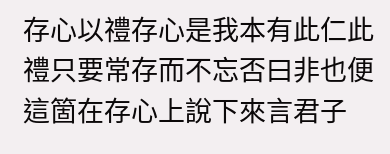存心以禮存心是我本有此仁此禮只要常存而不忘否曰非也便這箇在存心上說下來言君子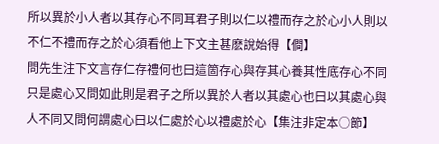所以異於小人者以其存心不同耳君子則以仁以禮而存之於心小人則以不仁不禮而存之於心須看他上下文主甚麽說始得【僴】
問先生注下文言存仁存禮何也曰這箇存心與存其心養其性底存心不同只是處心又問如此則是君子之所以異於人者以其處心也曰以其處心與人不同又問何謂處心曰以仁處於心以禮處於心【集注非定本○節】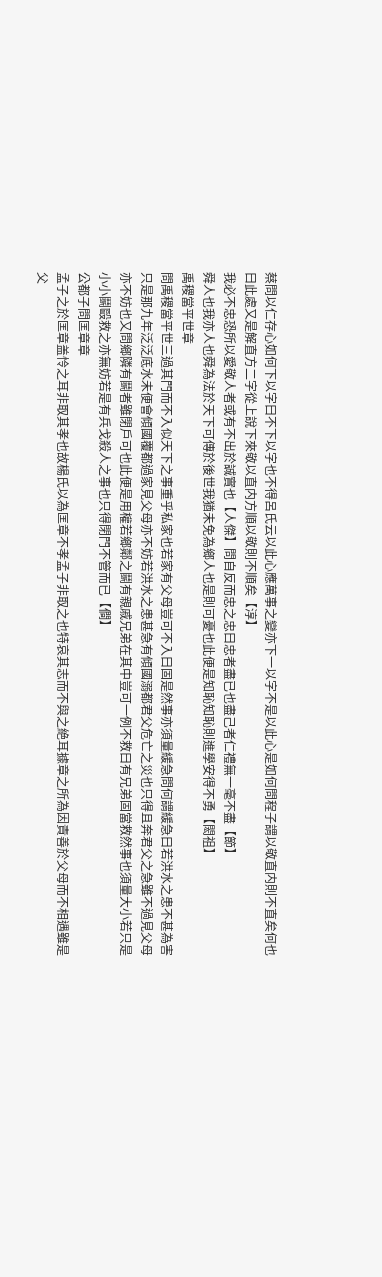蔡問以仁存心如何下以字曰不下以字也不得呂氏云以此心應萬事之變亦下一以字不是以此心是如何問程子謂以敬直内則不直矣何也曰此處又是解直方二字從上說下來敬以直内方順以敬則不順矣【淳】
我必不忠恐所以愛敬人者或有不出於誠實也【人傑】問自反而忠之忠曰忠者盡已也盡己者仁禮無一毫不盡【節】
舜人也我亦人也舜為法於天下可傳於後世我猶未免為鄉人也是則可憂也此便是知恥知恥則進學安得不勇【閎祖】
禹稷當平世章
問禹稷當平世三過其門而不入似天下之事重乎私家也若家有父母豈可不入曰固是然事亦須量緩急問何謂緩急曰若洪水之患不甚為害只是那九年泛泛底水未便會傾國覆都過家見父母亦不妨若洪水之患甚急有傾國溺都君父危亡之災也只得且奔君父之急雖不過見父母亦不妨也又問鄉隣有鬬者雖閉戶可也此便是用權若鄉鄰之鬬有親戚兄弟在其中豈可一例不救曰有兄弟固當救然事也須量大小若只是小小鬬毆救之亦無妨若是有兵戈殺人之事也只得閉門不管而已【僴】
公都子問匡章章
孟子之於匡章盖怜之耳非取其孝也故楊氏以為匡章不孝孟子非取之也特哀其志而不與之絶耳據章之所為因責善於父母而不相遇雖是父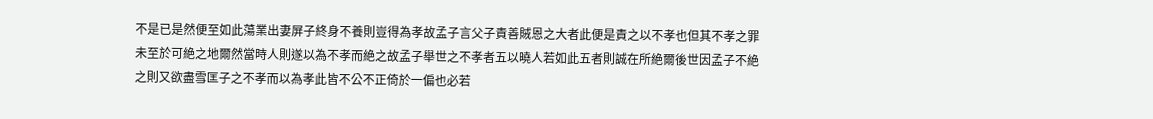不是已是然便至如此蕩業出妻屏子終身不養則豈得為孝故孟子言父子責善賊恩之大者此便是責之以不孝也但其不孝之罪未至於可絶之地爾然當時人則遂以為不孝而絶之故孟子舉世之不孝者五以曉人若如此五者則誠在所絶爾後世因孟子不絶之則又欲盡雪匡子之不孝而以為孝此皆不公不正倚於一偏也必若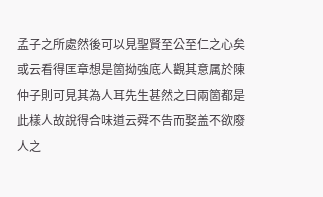孟子之所處然後可以見聖賢至公至仁之心矣或云看得匡章想是箇拗強底人觀其意属於陳仲子則可見其為人耳先生甚然之曰兩箇都是此樣人故說得合味道云舜不告而娶盖不欲廢人之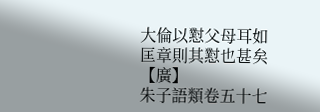大倫以懟父母耳如匡章則其懟也甚矣【廣】
朱子語類卷五十七